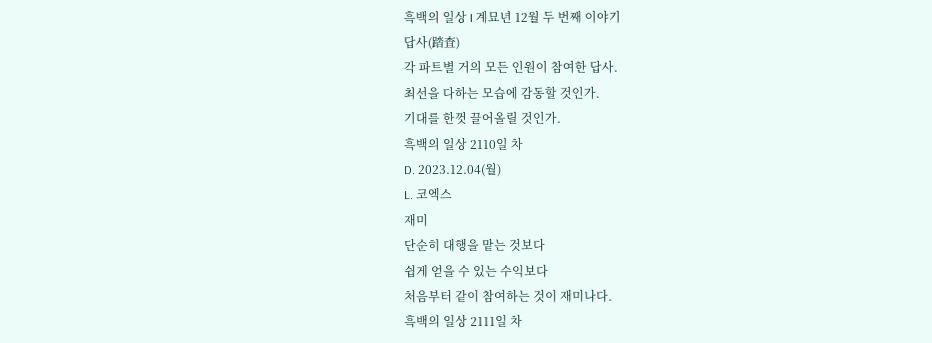흑백의 일상 I 계묘년 12월 두 번째 이야기
답사(踏査)
각 파트별 거의 모든 인원이 참여한 답사.
최선을 다하는 모습에 감동할 것인가.
기대를 한껏 끌어올릴 것인가.
흑백의 일상 2110일 차
D. 2023.12.04(월)
L. 코엑스
재미
단순히 대행을 맡는 것보다
쉽게 얻을 수 있는 수익보다
처음부터 같이 참여하는 것이 재미나다.
흑백의 일상 2111일 차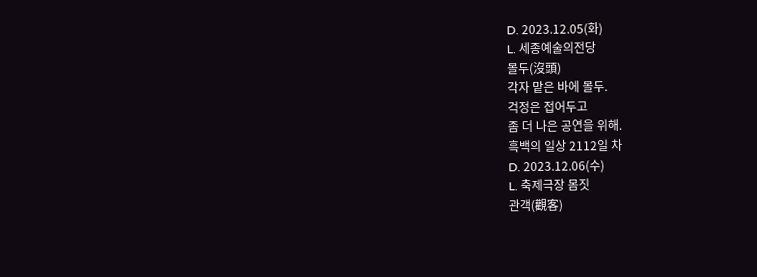D. 2023.12.05(화)
L. 세종예술의전당
몰두(沒頭)
각자 맡은 바에 몰두.
걱정은 접어두고
좀 더 나은 공연을 위해.
흑백의 일상 2112일 차
D. 2023.12.06(수)
L. 축제극장 몸짓
관객(觀客)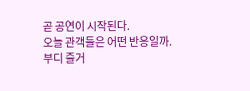곧 공연이 시작된다.
오늘 관객들은 어떤 반응일까.
부디 즐거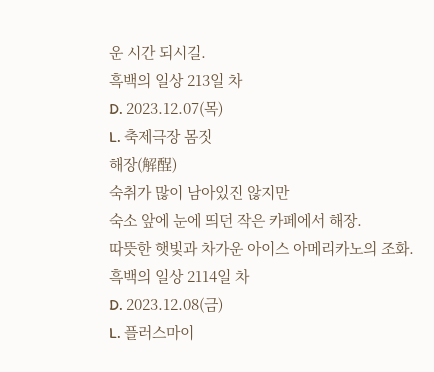운 시간 되시길.
흑백의 일상 213일 차
D. 2023.12.07(목)
L. 축제극장 몸짓
해장(解酲)
숙취가 많이 남아있진 않지만
숙소 앞에 눈에 띄던 작은 카페에서 해장.
따뜻한 햇빛과 차가운 아이스 아메리카노의 조화.
흑백의 일상 2114일 차
D. 2023.12.08(금)
L. 플러스마이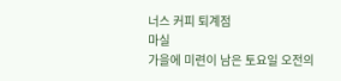너스 커피 퇴계점
마실
가을에 미련이 남은 토요일 오전의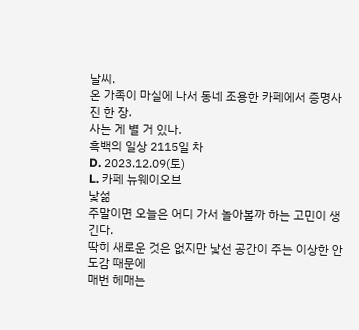날씨.
온 가족이 마실에 나서 동네 조용한 카페에서 증명사진 한 장.
사는 게 별 거 있나.
흑백의 일상 2115일 차
D. 2023.12.09(토)
L. 카페 뉴웨이오브
낯섦
주말이면 오늘은 어디 가서 놀아볼까 하는 고민이 생긴다.
딱히 새로운 것은 없지만 낯선 공간이 주는 이상한 안도감 때문에
매번 헤매는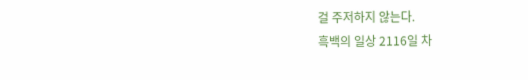걸 주저하지 않는다.
흑백의 일상 2116일 차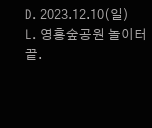D. 2023.12.10(일)
L. 영흥숲공원 놀이터
끝.